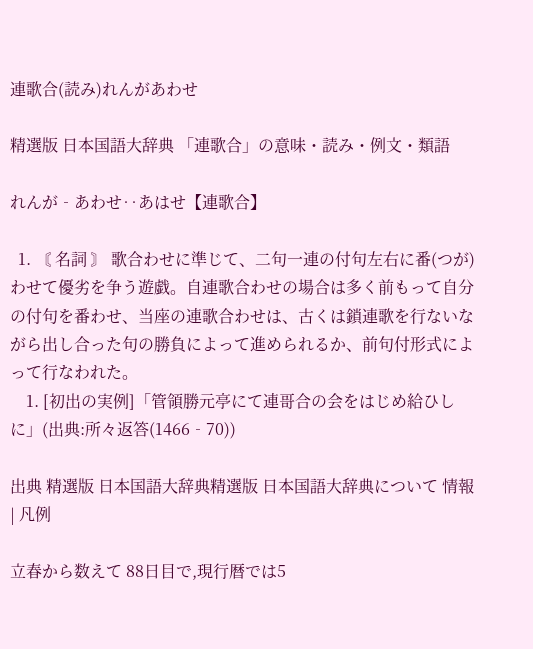連歌合(読み)れんがあわせ

精選版 日本国語大辞典 「連歌合」の意味・読み・例文・類語

れんが‐あわせ‥あはせ【連歌合】

  1. 〘 名詞 〙 歌合わせに準じて、二句一連の付句左右に番(つが)わせて優劣を争う遊戯。自連歌合わせの場合は多く前もって自分の付句を番わせ、当座の連歌合わせは、古くは鎖連歌を行ないながら出し合った句の勝負によって進められるか、前句付形式によって行なわれた。
    1. [初出の実例]「管領勝元亭にて連哥合の会をはじめ給ひしに」(出典:所々返答(1466‐70))

出典 精選版 日本国語大辞典精選版 日本国語大辞典について 情報 | 凡例

立春から数えて 88日目で,現行暦では5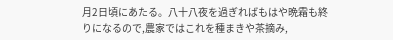月2日頃にあたる。八十八夜を過ぎればもはや晩霜も終りになるので,農家ではこれを種まきや茶摘み,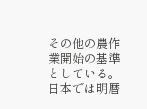その他の農作業開始の基準としている。日本では明暦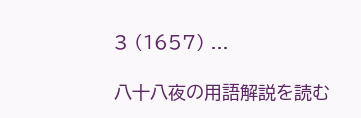3 (1657) ...

八十八夜の用語解説を読む